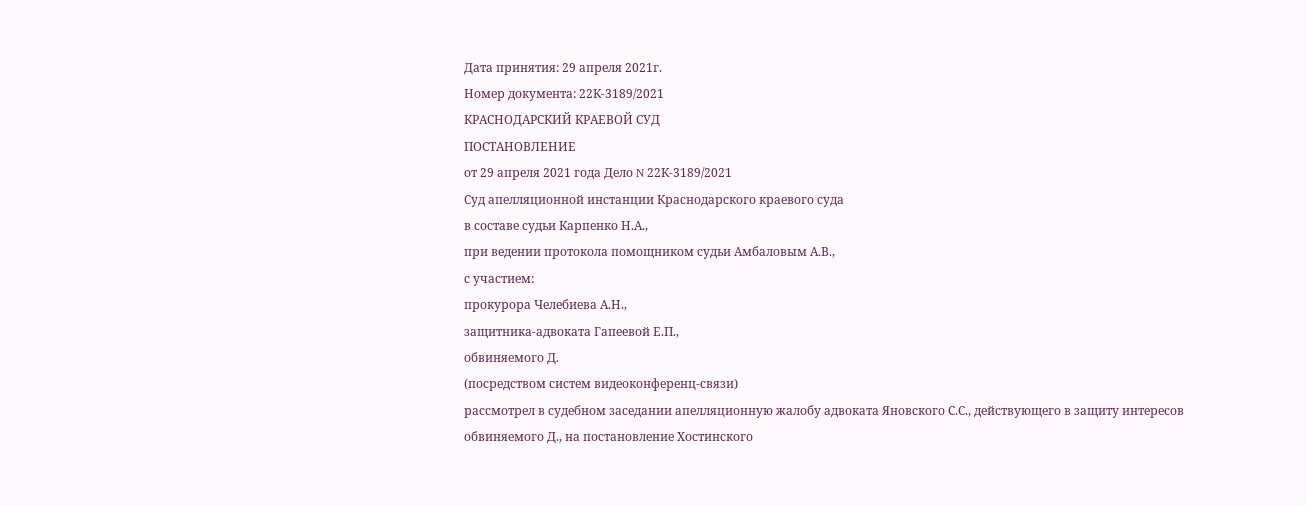Дата принятия: 29 апреля 2021г.
Номер документа: 22К-3189/2021
КРАСНОДАРСКИЙ КРАЕВОЙ СУД
ПОСТАНОВЛЕНИЕ
от 29 апреля 2021 года Дело N 22К-3189/2021
Суд апелляционной инстанции Краснодарского краевого суда
в составе судьи Карпенко Н.А.,
при ведении протокола помощником судьи Амбаловым А.В.,
с участием:
прокурора Челебиева А.Н.,
защитника-адвоката Гапеевой Е.П.,
обвиняемого Д.
(посредством систем видеоконференц-связи)
рассмотрел в судебном заседании апелляционную жалобу адвоката Яновского С.С., действующего в защиту интересов обвиняемого Д., на постановление Хостинского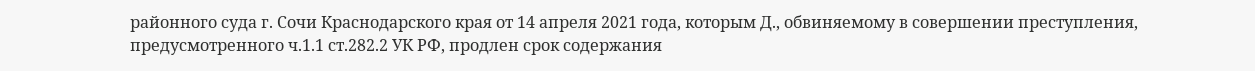районного суда г. Сочи Краснодарского края от 14 апреля 2021 года, которым Д., обвиняемому в совершении преступления, предусмотренного ч.1.1 ст.282.2 УК РФ, продлен срок содержания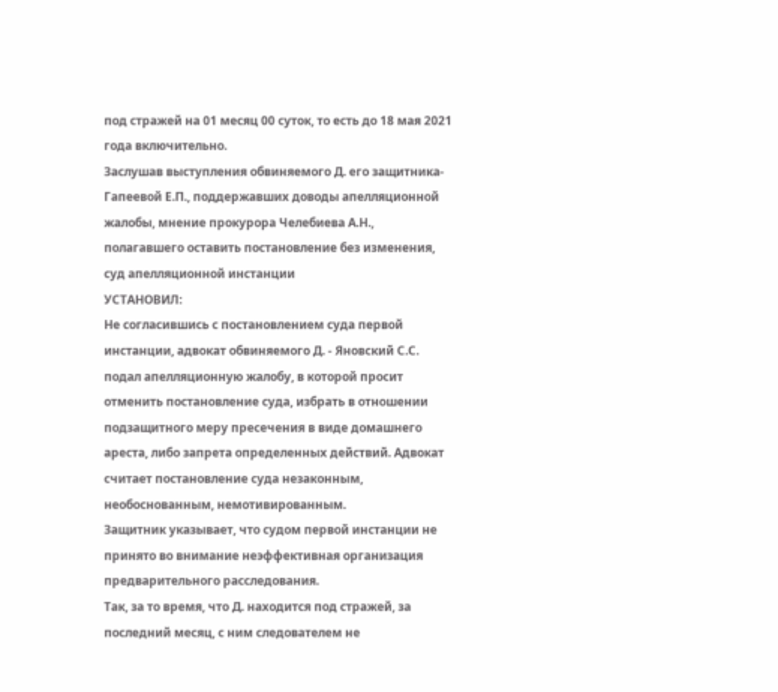под стражей на 01 месяц 00 суток, то есть до 18 мая 2021 года включительно.
Заслушав выступления обвиняемого Д. его защитника- Гапеевой Е.П., поддержавших доводы апелляционной жалобы, мнение прокурора Челебиева А.Н., полагавшего оставить постановление без изменения, суд апелляционной инстанции
УСТАНОВИЛ:
Не согласившись с постановлением суда первой инстанции, адвокат обвиняемого Д. - Яновский С.С. подал апелляционную жалобу, в которой просит отменить постановление суда, избрать в отношении подзащитного меру пресечения в виде домашнего ареста, либо запрета определенных действий. Адвокат считает постановление суда незаконным, необоснованным, немотивированным.
Защитник указывает, что судом первой инстанции не принято во внимание неэффективная организация предварительного расследования.
Так, за то время, что Д. находится под стражей, за последний месяц, с ним следователем не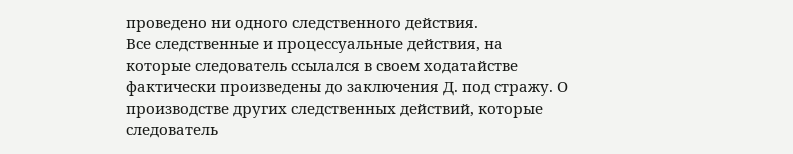проведено ни одного следственного действия.
Все следственные и процессуальные действия, на которые следователь ссылался в своем ходатайстве фактически произведены до заключения Д. под стражу. О производстве других следственных действий, которые следователь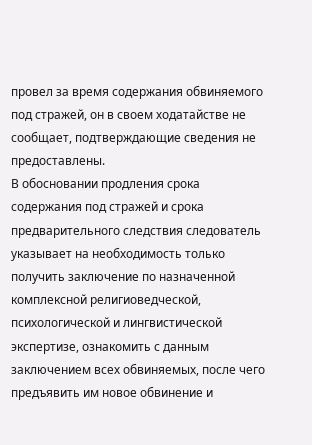провел за время содержания обвиняемого под стражей, он в своем ходатайстве не сообщает, подтверждающие сведения не предоставлены.
В обосновании продления срока содержания под стражей и срока предварительного следствия следователь указывает на необходимость только получить заключение по назначенной комплексной религиоведческой, психологической и лингвистической экспертизе, ознакомить с данным заключением всех обвиняемых, после чего предъявить им новое обвинение и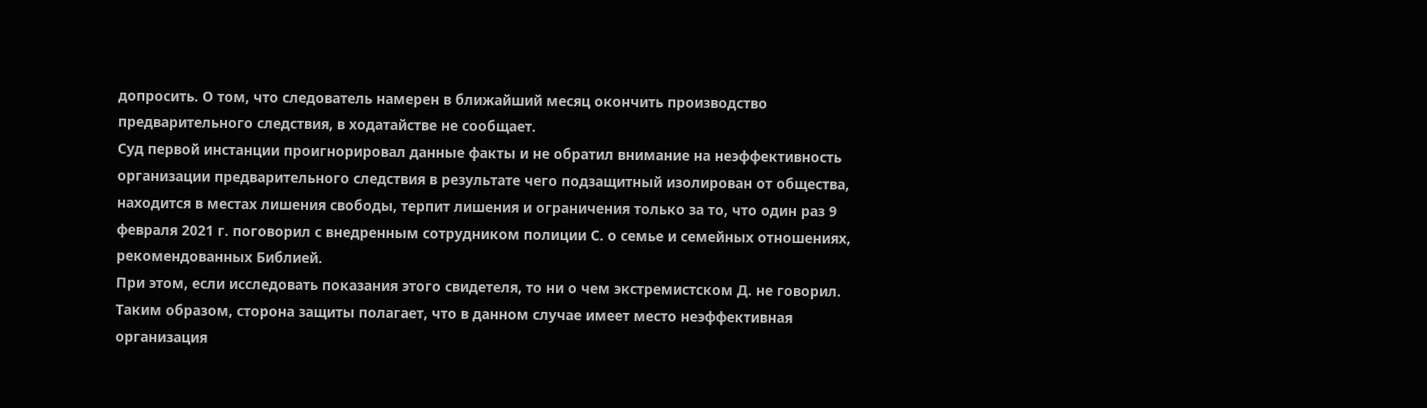допросить. О том, что следователь намерен в ближайший месяц окончить производство предварительного следствия, в ходатайстве не сообщает.
Суд первой инстанции проигнорировал данные факты и не обратил внимание на неэффективность организации предварительного следствия в результате чего подзащитный изолирован от общества, находится в местах лишения свободы, терпит лишения и ограничения только за то, что один раз 9 февраля 2021 г. поговорил с внедренным сотрудником полиции С. о семье и семейных отношениях, рекомендованных Библией.
При этом, если исследовать показания этого свидетеля, то ни о чем экстремистском Д. не говорил.
Таким образом, сторона защиты полагает, что в данном случае имеет место неэффективная организация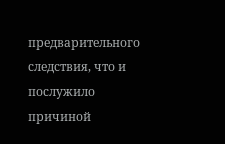предварительного следствия, что и послужило причиной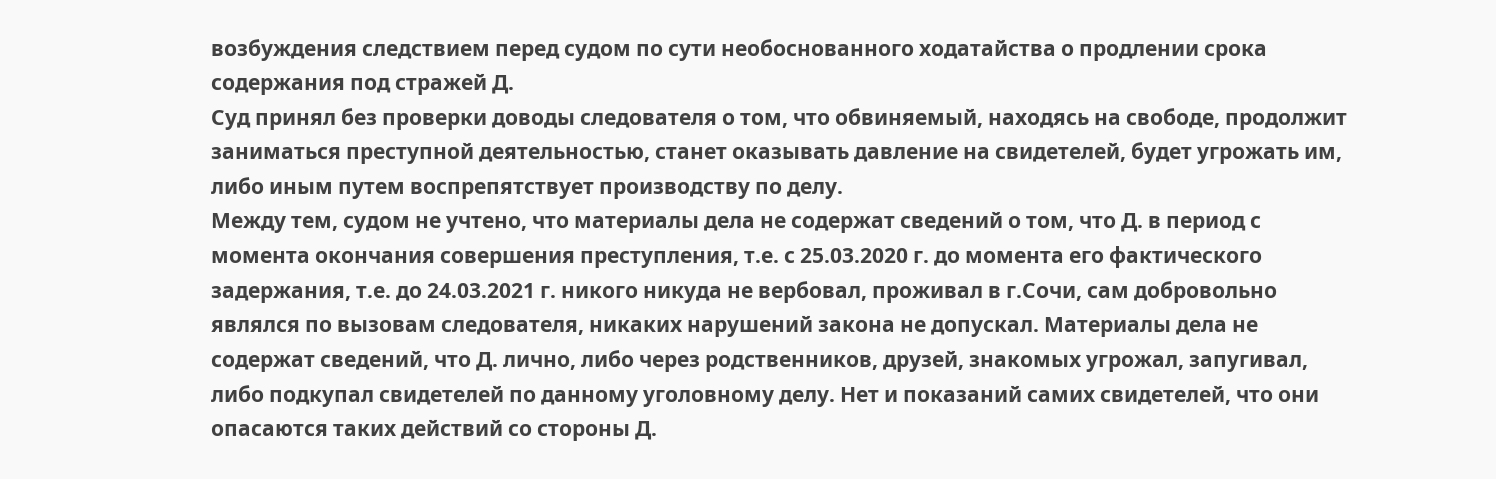возбуждения следствием перед судом по сути необоснованного ходатайства о продлении срока содержания под стражей Д.
Суд принял без проверки доводы следователя о том, что обвиняемый, находясь на свободе, продолжит заниматься преступной деятельностью, станет оказывать давление на свидетелей, будет угрожать им, либо иным путем воспрепятствует производству по делу.
Между тем, судом не учтено, что материалы дела не содержат сведений о том, что Д. в период с момента окончания совершения преступления, т.е. с 25.03.2020 г. до момента его фактического задержания, т.е. до 24.03.2021 г. никого никуда не вербовал, проживал в г.Сочи, сам добровольно являлся по вызовам следователя, никаких нарушений закона не допускал. Материалы дела не содержат сведений, что Д. лично, либо через родственников, друзей, знакомых угрожал, запугивал, либо подкупал свидетелей по данному уголовному делу. Нет и показаний самих свидетелей, что они опасаются таких действий со стороны Д.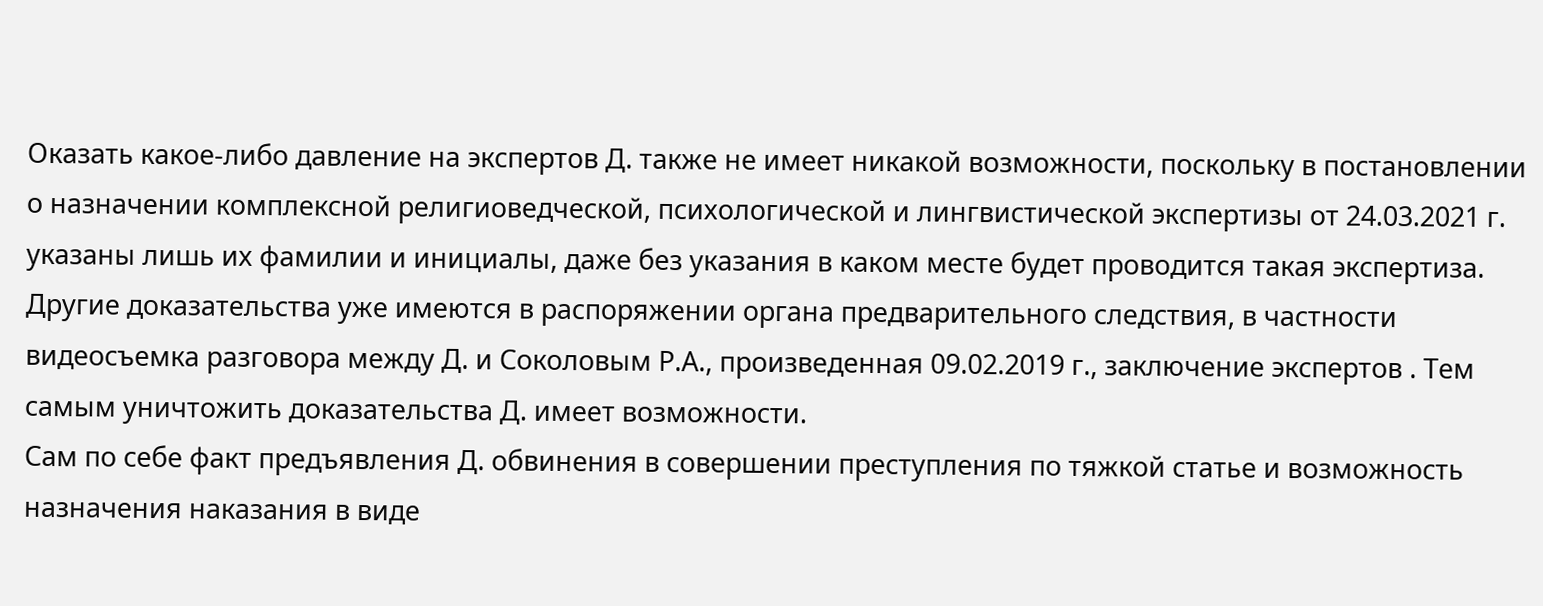Оказать какое-либо давление на экспертов Д. также не имеет никакой возможности, поскольку в постановлении о назначении комплексной религиоведческой, психологической и лингвистической экспертизы от 24.03.2021 г. указаны лишь их фамилии и инициалы, даже без указания в каком месте будет проводится такая экспертиза.
Другие доказательства уже имеются в распоряжении органа предварительного следствия, в частности видеосъемка разговора между Д. и Соколовым Р.А., произведенная 09.02.2019 г., заключение экспертов . Тем самым уничтожить доказательства Д. имеет возможности.
Сам по себе факт предъявления Д. обвинения в совершении преступления по тяжкой статье и возможность назначения наказания в виде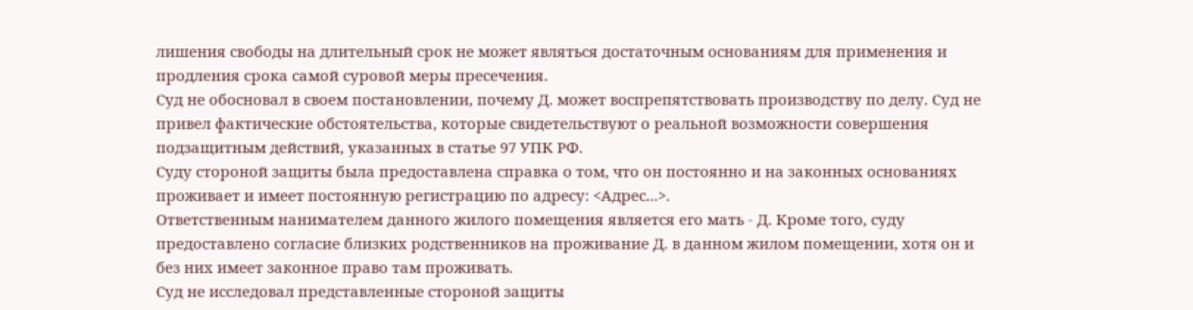лишения свободы на длительный срок не может являться достаточным основаниям для применения и продления срока самой суровой меры пресечения.
Суд не обосновал в своем постановлении, почему Д. может воспрепятствовать производству по делу. Суд не привел фактические обстоятельства, которые свидетельствуют о реальной возможности совершения подзащитным действий, указанных в статье 97 УПК РФ.
Суду стороной защиты была предоставлена справка о том, что он постоянно и на законных основаниях проживает и имеет постоянную регистрацию по адресу: <Адрес...>.
Ответственным нанимателем данного жилого помещения является его мать - Д. Кроме того, суду предоставлено согласие близких родственников на проживание Д. в данном жилом помещении, хотя он и без них имеет законное право там проживать.
Суд не исследовал представленные стороной защиты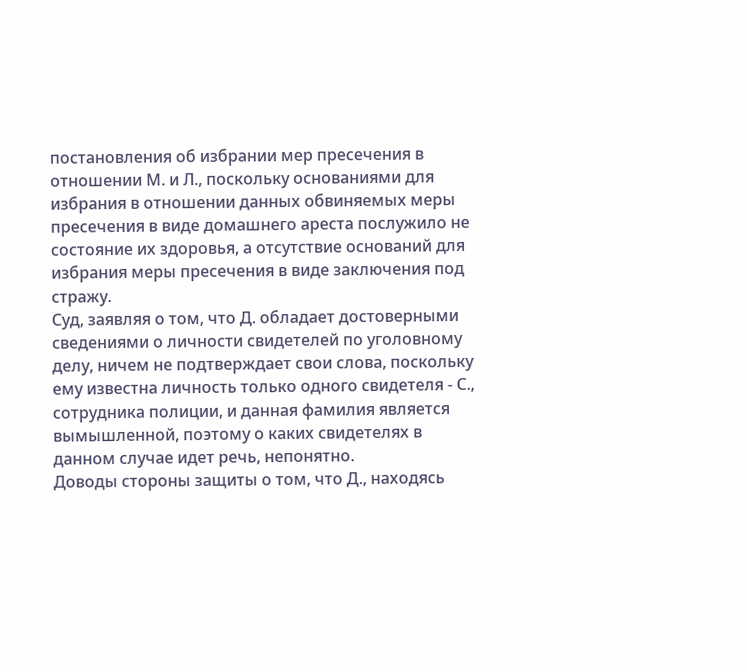постановления об избрании мер пресечения в отношении М. и Л., поскольку основаниями для избрания в отношении данных обвиняемых меры пресечения в виде домашнего ареста послужило не состояние их здоровья, а отсутствие оснований для избрания меры пресечения в виде заключения под стражу.
Суд, заявляя о том, что Д. обладает достоверными сведениями о личности свидетелей по уголовному делу, ничем не подтверждает свои слова, поскольку ему известна личность только одного свидетеля - С., сотрудника полиции, и данная фамилия является вымышленной, поэтому о каких свидетелях в данном случае идет речь, непонятно.
Доводы стороны защиты о том, что Д., находясь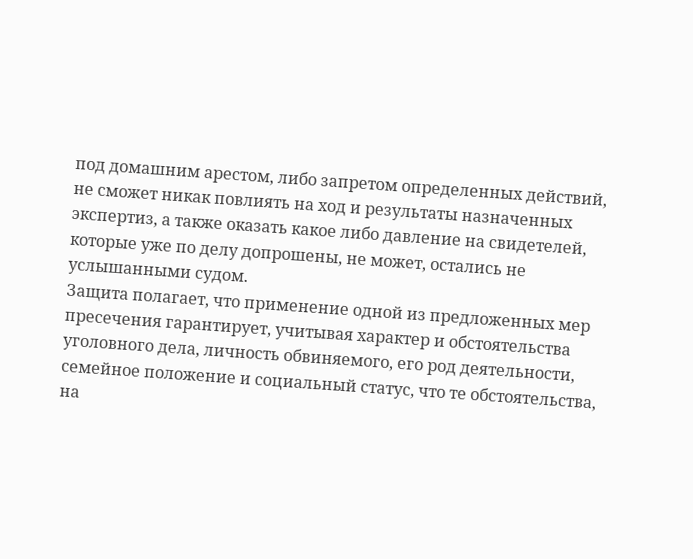под домашним арестом, либо запретом определенных действий, не сможет никак повлиять на ход и результаты назначенных экспертиз, а также оказать какое либо давление на свидетелей, которые уже по делу допрошены, не может, остались не услышанными судом.
Защита полагает, что применение одной из предложенных мер пресечения гарантирует, учитывая характер и обстоятельства уголовного дела, личность обвиняемого, его род деятельности, семейное положение и социальный статус, что те обстоятельства, на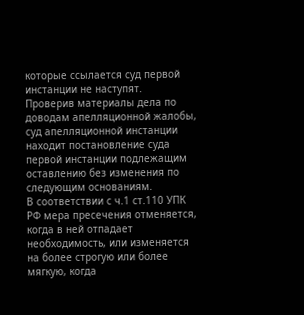которые ссылается суд первой инстанции не наступят.
Проверив материалы дела по доводам апелляционной жалобы, суд апелляционной инстанции находит постановление суда первой инстанции подлежащим оставлению без изменения по следующим основаниям.
В соответствии с ч.1 ст.110 УПК РФ мера пресечения отменяется, когда в ней отпадает необходимость, или изменяется на более строгую или более мягкую, когда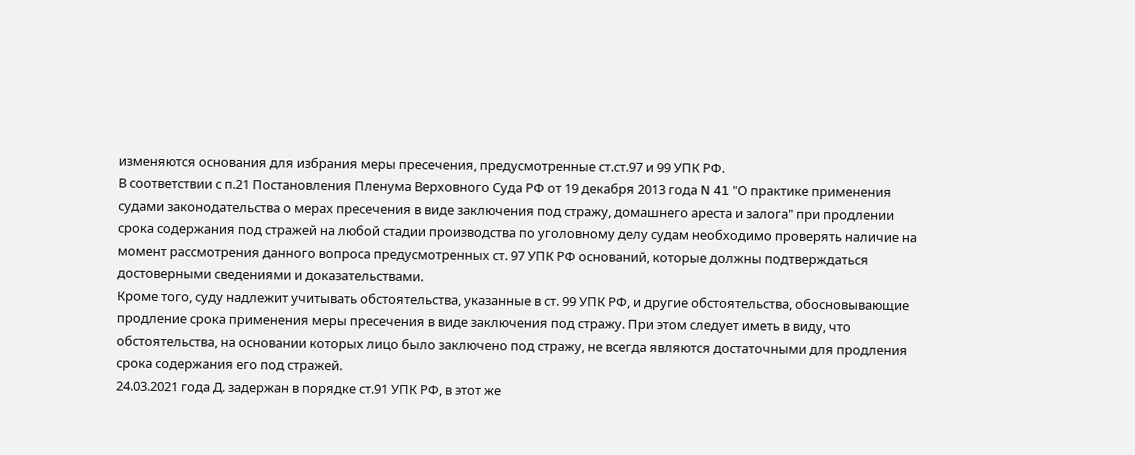изменяются основания для избрания меры пресечения, предусмотренные ст.ст.97 и 99 УПК РФ.
В соответствии с п.21 Постановления Пленума Верховного Суда РФ от 19 декабря 2013 года N 41 "О практике применения судами законодательства о мерах пресечения в виде заключения под стражу, домашнего ареста и залога" при продлении срока содержания под стражей на любой стадии производства по уголовному делу судам необходимо проверять наличие на момент рассмотрения данного вопроса предусмотренных ст. 97 УПК РФ оснований, которые должны подтверждаться достоверными сведениями и доказательствами.
Кроме того, суду надлежит учитывать обстоятельства, указанные в ст. 99 УПК РФ, и другие обстоятельства, обосновывающие продление срока применения меры пресечения в виде заключения под стражу. При этом следует иметь в виду, что обстоятельства, на основании которых лицо было заключено под стражу, не всегда являются достаточными для продления срока содержания его под стражей.
24.03.2021 года Д. задержан в порядке ст.91 УПК РФ, в этот же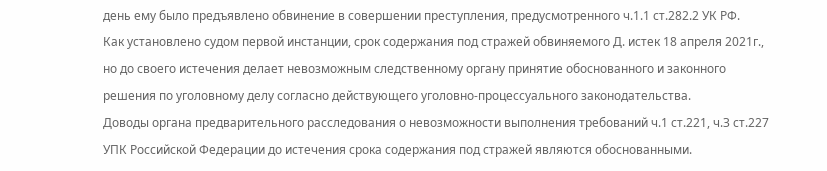день ему было предъявлено обвинение в совершении преступления, предусмотренного ч.1.1 ст.282.2 УК РФ.
Как установлено судом первой инстанции, срок содержания под стражей обвиняемого Д. истек 18 апреля 2021г., но до своего истечения делает невозможным следственному органу принятие обоснованного и законного решения по уголовному делу согласно действующего уголовно-процессуального законодательства.
Доводы органа предварительного расследования о невозможности выполнения требований ч.1 ст.221, ч.З ст.227 УПК Российской Федерации до истечения срока содержания под стражей являются обоснованными.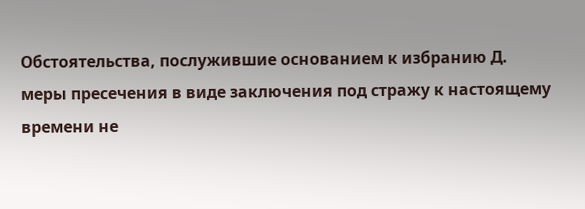Обстоятельства, послужившие основанием к избранию Д. меры пресечения в виде заключения под стражу к настоящему времени не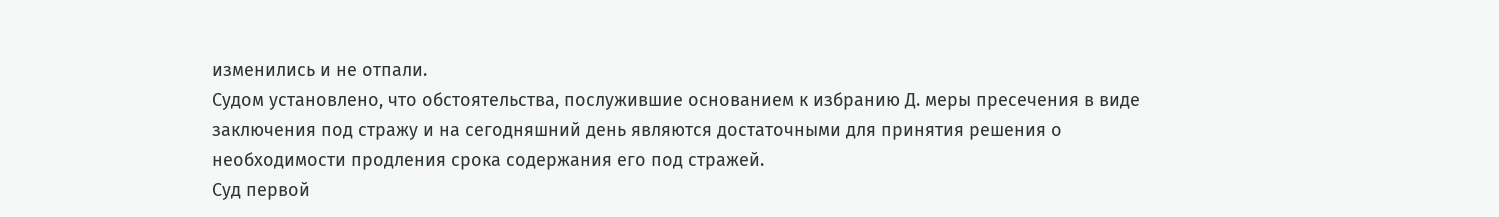изменились и не отпали.
Судом установлено, что обстоятельства, послужившие основанием к избранию Д. меры пресечения в виде заключения под стражу и на сегодняшний день являются достаточными для принятия решения о необходимости продления срока содержания его под стражей.
Суд первой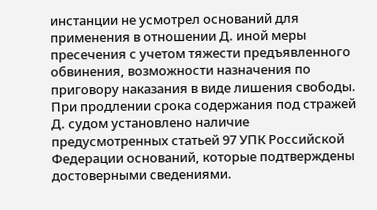инстанции не усмотрел оснований для применения в отношении Д. иной меры пресечения с учетом тяжести предъявленного обвинения, возможности назначения по приговору наказания в виде лишения свободы.
При продлении срока содержания под стражей Д. судом установлено наличие предусмотренных статьей 97 УПК Российской Федерации оснований, которые подтверждены достоверными сведениями.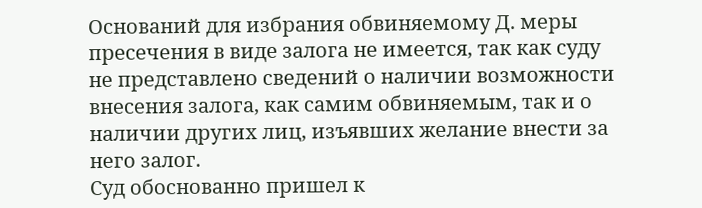Оснований для избрания обвиняемому Д. меры пресечения в виде залога не имеется, так как суду не представлено сведений о наличии возможности внесения залога, как самим обвиняемым, так и о наличии других лиц, изъявших желание внести за него залог.
Суд обоснованно пришел к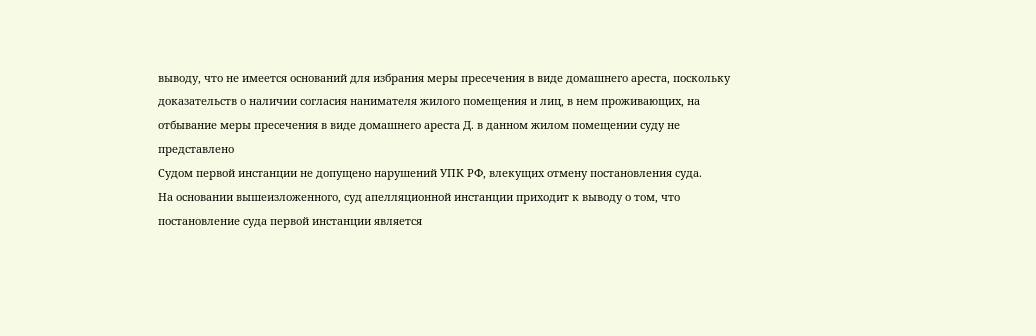выводу, что не имеется оснований для избрания меры пресечения в виде домашнего ареста, поскольку доказательств о наличии согласия нанимателя жилого помещения и лиц, в нем проживающих, на отбывание меры пресечения в виде домашнего ареста Д. в данном жилом помещении суду не представлено
Судом первой инстанции не допущено нарушений УПК РФ, влекущих отмену постановления суда.
На основании вышеизложенного, суд апелляционной инстанции приходит к выводу о том, что постановление суда первой инстанции является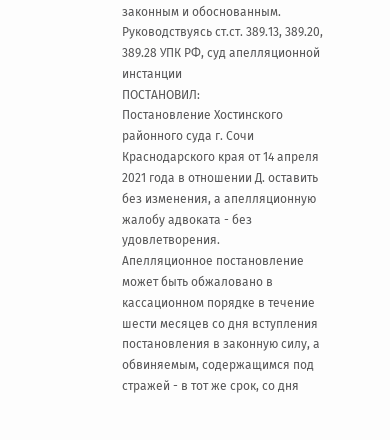законным и обоснованным.
Руководствуясь ст.ст. 389.13, 389.20, 389.28 УПК РФ, суд апелляционной инстанции
ПОСТАНОВИЛ:
Постановление Хостинского районного суда г. Сочи Краснодарского края от 14 апреля 2021 года в отношении Д. оставить без изменения, а апелляционную жалобу адвоката - без удовлетворения.
Апелляционное постановление может быть обжаловано в кассационном порядке в течение шести месяцев со дня вступления постановления в законную силу, а обвиняемым, содержащимся под стражей - в тот же срок, со дня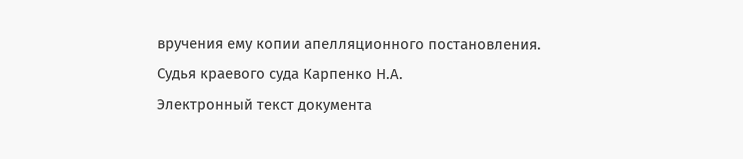вручения ему копии апелляционного постановления.
Судья краевого суда Карпенко Н.А.
Электронный текст документа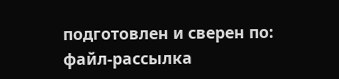подготовлен и сверен по:
файл-рассылка